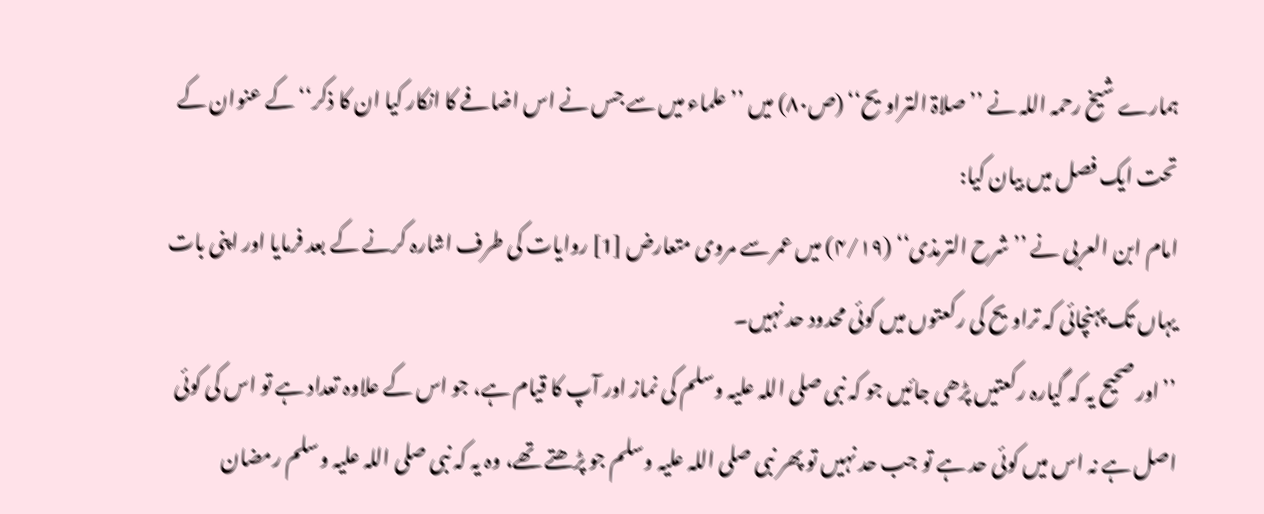ہمارے شیخ رحمہ اللہ نے ’’صلاۃ التراویح‘‘ (ص۸۰) میں ’’علماء میں سے جس نے اس اضافے کا انکار کیا ان کا ذکر‘‘ کے عنوان کے تحت ایک فصل میں بیان کیا:
امام ابن العربی نے ’’شرح الترمذی‘‘ (۴/۱۹) میں عمر سے مروی متعارض [1] روایات کی طرف اشارہ کرنے کے بعد فرمایا اور اپنی بات یہاں تک پہنچائی کہ تراویح کی رکعتوں میں کوئی محدود حد نہیں۔
’’اور صحیح یہ کہ گیارہ رکعتیں پڑھی جائیں جو کہ نبی صلی اللہ علیہ وسلم کی نماز اور آپ کا قیام ہے، جو اس کے علاوہ تعداد ہے تو اس کی کوئی اصل ہے نہ اس میں کوئی حد ہے تو جب حد نہیں تو پھر نبی صلی اللہ علیہ وسلم جو پڑھتے تھے، وہ یہ کہ نبی صلی اللہ علیہ وسلم رمضان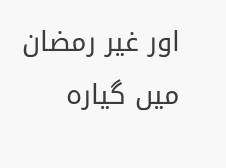اور غیر رمضان میں گیارہ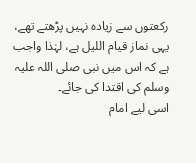رکعتوں سے زیادہ نہیں پڑھتے تھے، یہی نماز قیام اللیل ہے، لہٰذا واجب ہے کہ اس میں نبی صلی اللہ علیہ وسلم کی اقتدا کی جائے۔
اسی لیے امام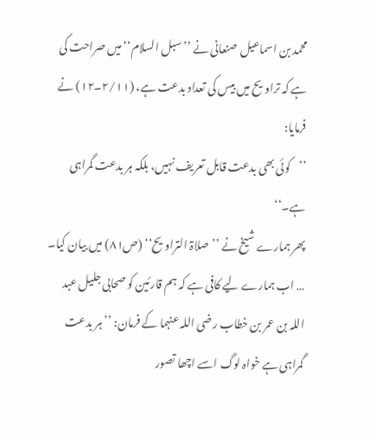محمد بن اسماعیل صنعانی نے ’’سبل السلام‘‘ میں صراحت کی ہے کہ تراویح میں بیس کی تعداد بدعت ہے، (۲/۱۱۔۱۲) نے فرمایا:
’’کوئی بھی بدعت قابل تعریف نہیں، بلکہ ہر بدعت گمراہی ہے۔‘‘
پھر ہمارے شیخ نے ’’صلاۃ التراویح‘‘ (ص۸۱) میں بیان کیا۔
… اب ہمارے لیے کافی ہے کہ ہم قارئین کو صحابی جلیل عبد اللہ بن عمر بن خطاب رضی اللہ عنہما کے فرمان: ’’ہر بدعت گمراہی ہے خواہ لوگ اسے اچھا تصور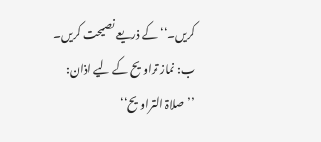کریں۔‘‘ کے ذریعے نصیحت کریں۔
ب: نماز تراویح کے لیے اذان:
’’صلاۃ التراویح‘‘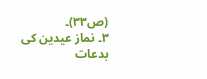(ص۳۳)۔
۳۔ نماز عیدین کی بدعات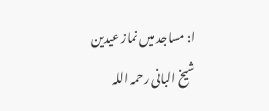ا: مساجد میں نماز عیدین
شیخ البانی رحمہ اللہ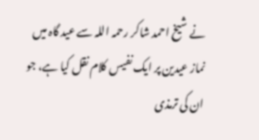نے شیخ احمد شاکر رحمہ اللہ سے عید گاہ میں نماز عیدین پر ایک نفیس کلام نقل کیا ہے، جو ان کی ترمذی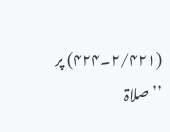(۲/۴۲۱۔۴۲۴) پر ’’صلاۃ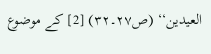العیدین‘‘ (ص۲۷۔۳۲) [2] کے موضوع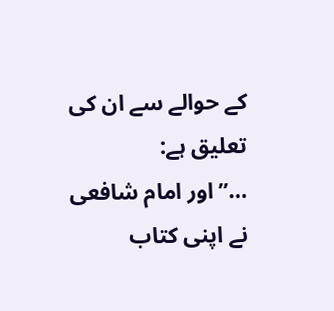کے حوالے سے ان کی تعلیق ہے:
…’’اور امام شافعی نے اپنی کتاب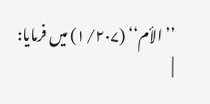’’الأم‘‘ (۱/۲۰۷) میں فرمایا:
|